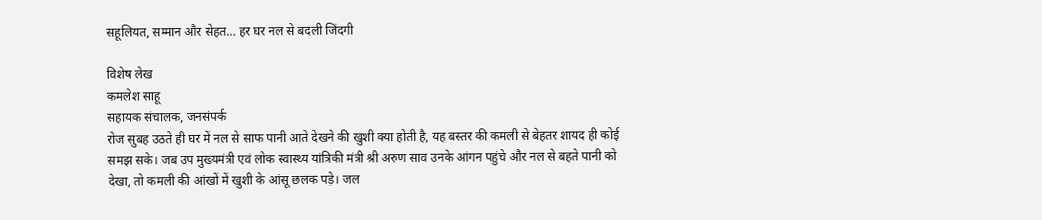सहूलियत, सम्मान और सेहत… हर घर नल से बदली जिंदगी

विशेष लेख
कमलेश साहू
सहायक संचालक, जनसंपर्क
रोज सुबह उठते ही घर में नल से साफ पानी आते देखने की खुशी क्या होती है, यह बस्तर की कमली से बेहतर शायद ही कोई समझ सके। जब उप मुख्यमंत्री एवं लोक स्वास्थ्य यांत्रिकी मंत्री श्री अरुण साव उनके आंगन पहुंचे और नल से बहते पानी को देखा, तो कमली की आंखों में खुशी के आंसू छलक पड़े। जल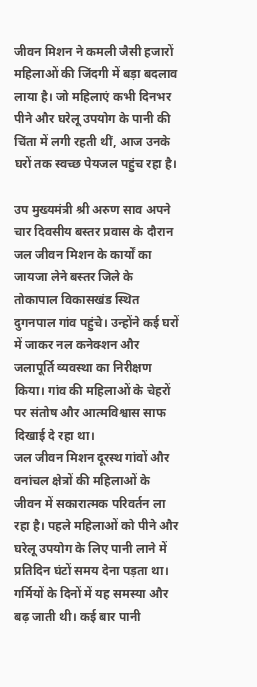जीवन मिशन ने कमली जैसी हजारों महिलाओं की जिंदगी में बड़ा बदलाव लाया है। जो महिलाएं कभी दिनभर पीने और घरेलू उपयोग के पानी की चिंता में लगी रहती थीं, आज उनके घरों तक स्वच्छ पेयजल पहुंच रहा है।

उप मुख्यमंत्री श्री अरुण साव अपने चार दिवसीय बस्तर प्रवास के दौरान जल जीवन मिशन के कार्यों का जायजा लेने बस्तर जिले के तोकापाल विकासखंड स्थित दुगनपाल गांव पहुंचे। उन्होंने कई घरों में जाकर नल कनेक्शन और जलापूर्ति व्यवस्था का निरीक्षण किया। गांव की महिलाओं के चेहरों पर संतोष और आत्मविश्वास साफ दिखाई दे रहा था।
जल जीवन मिशन दूरस्थ गांवों और वनांचल क्षेत्रों की महिलाओं के जीवन में सकारात्मक परिवर्तन ला रहा है। पहले महिलाओं को पीने और घरेलू उपयोग के लिए पानी लाने में प्रतिदिन घंटों समय देना पड़ता था। गर्मियों के दिनों में यह समस्या और बढ़ जाती थी। कई बार पानी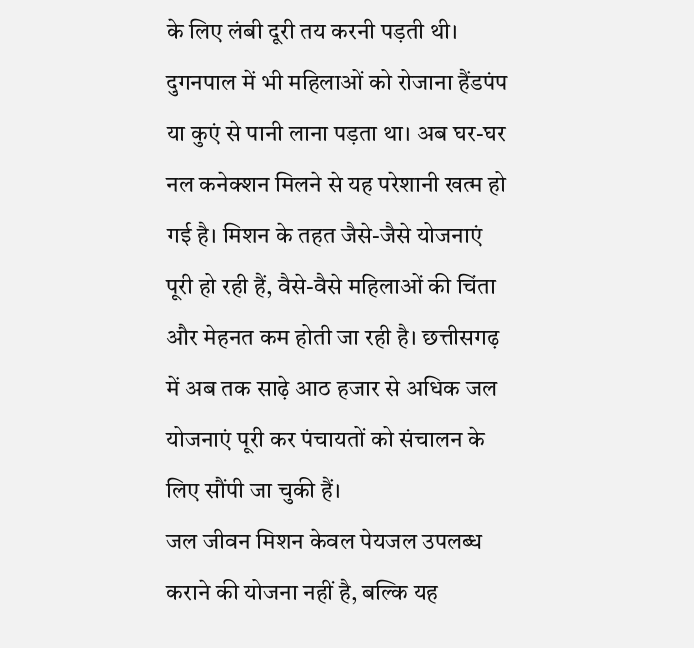के लिए लंबी दूरी तय करनी पड़ती थी।
दुगनपाल में भी महिलाओं को रोजाना हैंडपंप या कुएं से पानी लाना पड़ता था। अब घर-घर नल कनेक्शन मिलने से यह परेशानी खत्म हो गई है। मिशन के तहत जैसे-जैसे योजनाएं पूरी हो रही हैं, वैसे-वैसे महिलाओं की चिंता और मेहनत कम होती जा रही है। छत्तीसगढ़ में अब तक साढ़े आठ हजार से अधिक जल योजनाएं पूरी कर पंचायतों को संचालन के लिए सौंपी जा चुकी हैं।
जल जीवन मिशन केवल पेयजल उपलब्ध कराने की योजना नहीं है, बल्कि यह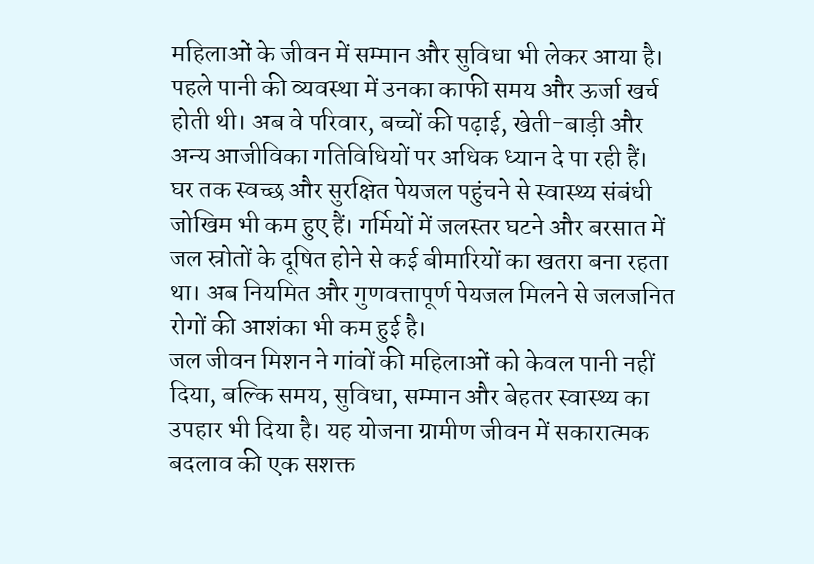महिलाओं के जीवन में सम्मान और सुविधा भी लेकर आया है। पहले पानी की व्यवस्था में उनका काफी समय और ऊर्जा खर्च होती थी। अब वे परिवार, बच्चों की पढ़ाई, खेती-बाड़ी और अन्य आजीविका गतिविधियों पर अधिक ध्यान दे पा रही हैं।
घर तक स्वच्छ और सुरक्षित पेयजल पहुंचने से स्वास्थ्य संबंधी जोखिम भी कम हुए हैं। गर्मियों में जलस्तर घटने और बरसात में जल स्रोतों के दूषित होने से कई बीमारियों का खतरा बना रहता था। अब नियमित और गुणवत्तापूर्ण पेयजल मिलने से जलजनित रोगों की आशंका भी कम हुई है।
जल जीवन मिशन ने गांवों की महिलाओं को केवल पानी नहीं दिया, बल्कि समय, सुविधा, सम्मान और बेहतर स्वास्थ्य का उपहार भी दिया है। यह योजना ग्रामीण जीवन में सकारात्मक बदलाव की एक सशक्त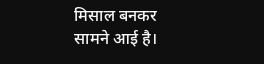मिसाल बनकर सामने आई है।